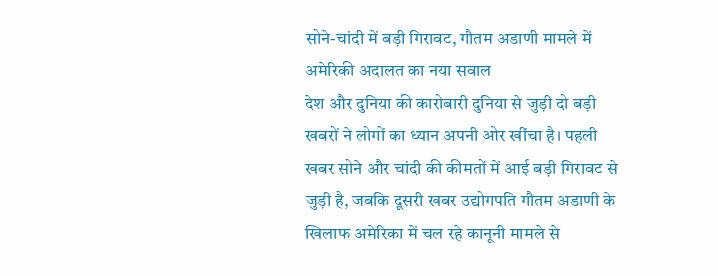सोने-चांदी में बड़ी गिरावट, गौतम अडाणी मामले में अमेरिकी अदालत का नया सवाल
देश और दुनिया की कारोबारी दुनिया से जुड़ी दो बड़ी खबरों ने लोगों का ध्यान अपनी ओर खींचा है। पहली खबर सोने और चांदी की कीमतों में आई बड़ी गिरावट से जुड़ी है, जबकि दूसरी खबर उद्योगपति गौतम अडाणी के खिलाफ अमेरिका में चल रहे कानूनी मामले से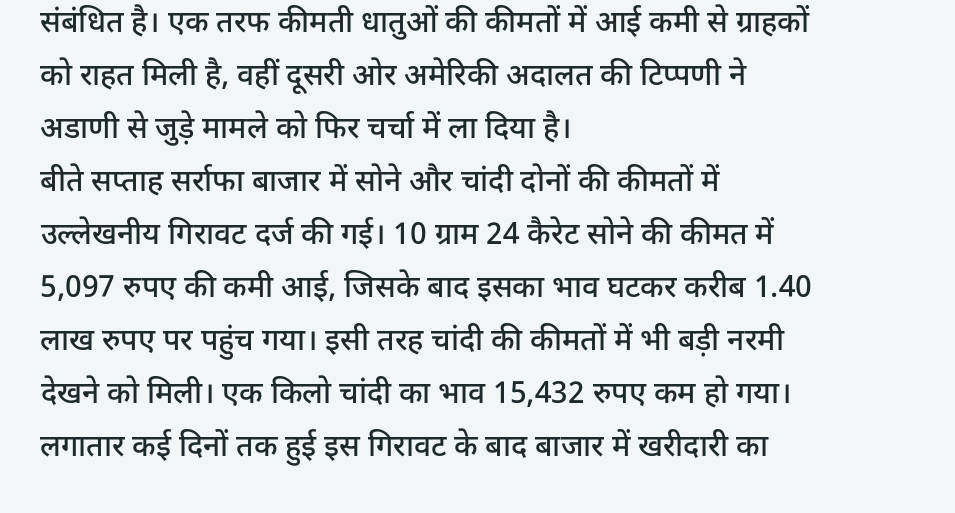संबंधित है। एक तरफ कीमती धातुओं की कीमतों में आई कमी से ग्राहकों को राहत मिली है, वहीं दूसरी ओर अमेरिकी अदालत की टिप्पणी ने अडाणी से जुड़े मामले को फिर चर्चा में ला दिया है।
बीते सप्ताह सर्राफा बाजार में सोने और चांदी दोनों की कीमतों में उल्लेखनीय गिरावट दर्ज की गई। 10 ग्राम 24 कैरेट सोने की कीमत में 5,097 रुपए की कमी आई, जिसके बाद इसका भाव घटकर करीब 1.40 लाख रुपए पर पहुंच गया। इसी तरह चांदी की कीमतों में भी बड़ी नरमी देखने को मिली। एक किलो चांदी का भाव 15,432 रुपए कम हो गया। लगातार कई दिनों तक हुई इस गिरावट के बाद बाजार में खरीदारी का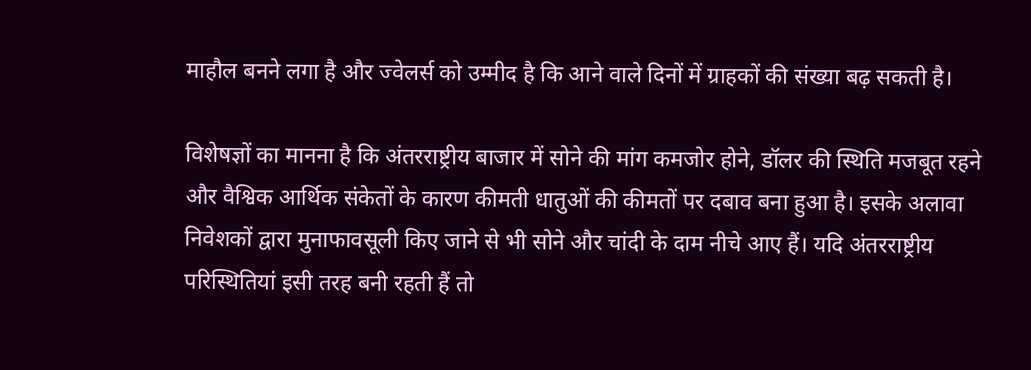माहौल बनने लगा है और ज्वेलर्स को उम्मीद है कि आने वाले दिनों में ग्राहकों की संख्या बढ़ सकती है।

विशेषज्ञों का मानना है कि अंतरराष्ट्रीय बाजार में सोने की मांग कमजोर होने, डॉलर की स्थिति मजबूत रहने और वैश्विक आर्थिक संकेतों के कारण कीमती धातुओं की कीमतों पर दबाव बना हुआ है। इसके अलावा निवेशकों द्वारा मुनाफावसूली किए जाने से भी सोने और चांदी के दाम नीचे आए हैं। यदि अंतरराष्ट्रीय परिस्थितियां इसी तरह बनी रहती हैं तो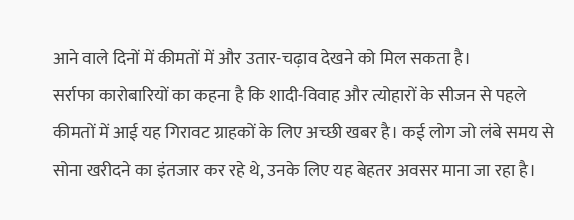आने वाले दिनों में कीमतों में और उतार-चढ़ाव देखने को मिल सकता है।
सर्राफा कारोबारियों का कहना है कि शादी-विवाह और त्योहारों के सीजन से पहले कीमतों में आई यह गिरावट ग्राहकों के लिए अच्छी खबर है। कई लोग जो लंबे समय से सोना खरीदने का इंतजार कर रहे थे, उनके लिए यह बेहतर अवसर माना जा रहा है।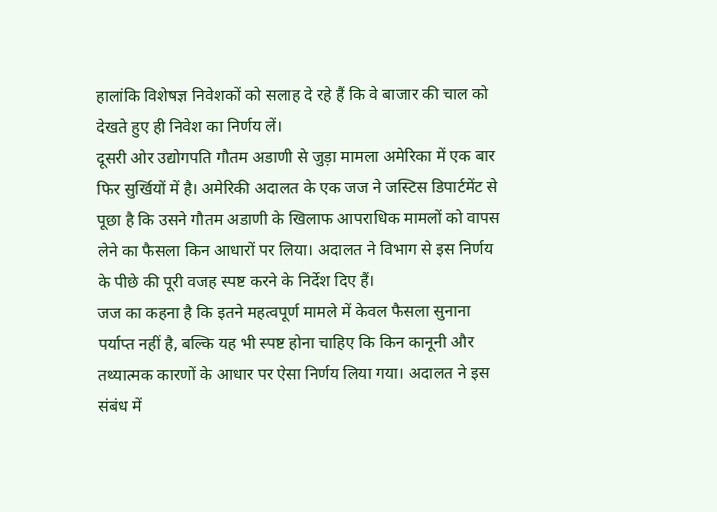हालांकि विशेषज्ञ निवेशकों को सलाह दे रहे हैं कि वे बाजार की चाल को देखते हुए ही निवेश का निर्णय लें।
दूसरी ओर उद्योगपति गौतम अडाणी से जुड़ा मामला अमेरिका में एक बार फिर सुर्खियों में है। अमेरिकी अदालत के एक जज ने जस्टिस डिपार्टमेंट से पूछा है कि उसने गौतम अडाणी के खिलाफ आपराधिक मामलों को वापस लेने का फैसला किन आधारों पर लिया। अदालत ने विभाग से इस निर्णय के पीछे की पूरी वजह स्पष्ट करने के निर्देश दिए हैं।
जज का कहना है कि इतने महत्वपूर्ण मामले में केवल फैसला सुनाना पर्याप्त नहीं है, बल्कि यह भी स्पष्ट होना चाहिए कि किन कानूनी और तथ्यात्मक कारणों के आधार पर ऐसा निर्णय लिया गया। अदालत ने इस संबंध में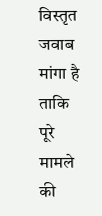विस्तृत जवाब मांगा है ताकि पूरे मामले की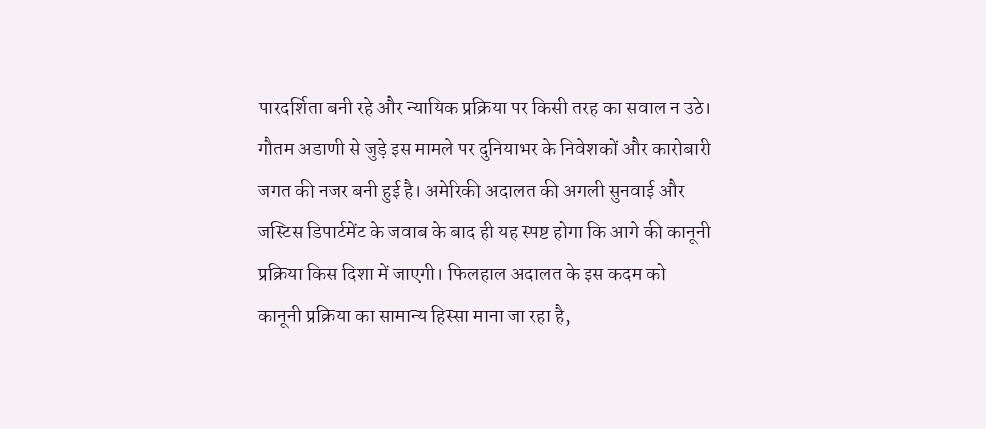पारदर्शिता बनी रहे और न्यायिक प्रक्रिया पर किसी तरह का सवाल न उठे।
गौतम अडाणी से जुड़े इस मामले पर दुनियाभर के निवेशकों और कारोबारी जगत की नजर बनी हुई है। अमेरिकी अदालत की अगली सुनवाई और जस्टिस डिपार्टमेंट के जवाब के बाद ही यह स्पष्ट होगा कि आगे की कानूनी प्रक्रिया किस दिशा में जाएगी। फिलहाल अदालत के इस कदम को कानूनी प्रक्रिया का सामान्य हिस्सा माना जा रहा है,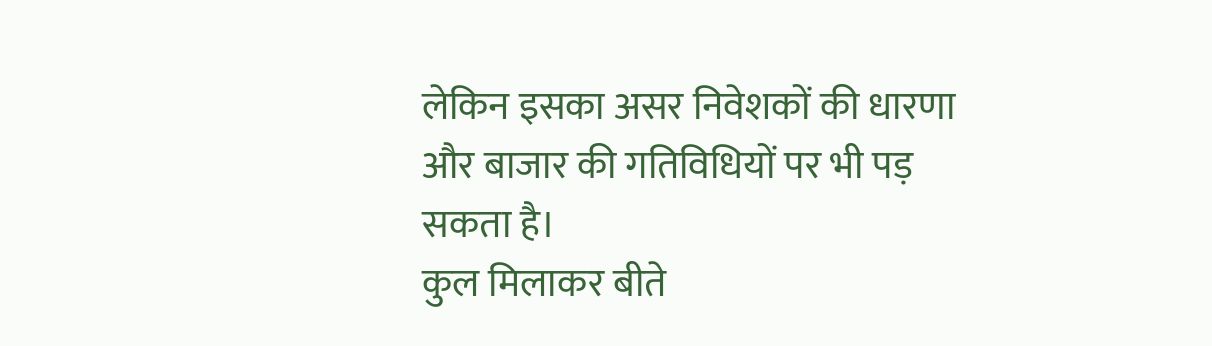लेकिन इसका असर निवेशकों की धारणा और बाजार की गतिविधियों पर भी पड़ सकता है।
कुल मिलाकर बीते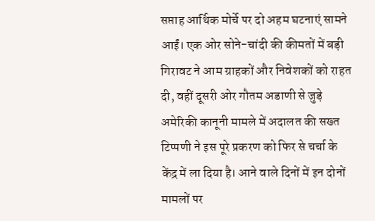सप्ताह आर्थिक मोर्चे पर दो अहम घटनाएं सामने आईं। एक ओर सोने-चांदी की कीमतों में बड़ी गिरावट ने आम ग्राहकों और निवेशकों को राहत दी, वहीं दूसरी ओर गौतम अडाणी से जुड़े अमेरिकी कानूनी मामले में अदालत की सख्त टिप्पणी ने इस पूरे प्रकरण को फिर से चर्चा के केंद्र में ला दिया है। आने वाले दिनों में इन दोनों मामलों पर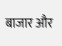बाजार और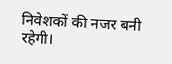निवेशकों की नजर बनी रहेगी।